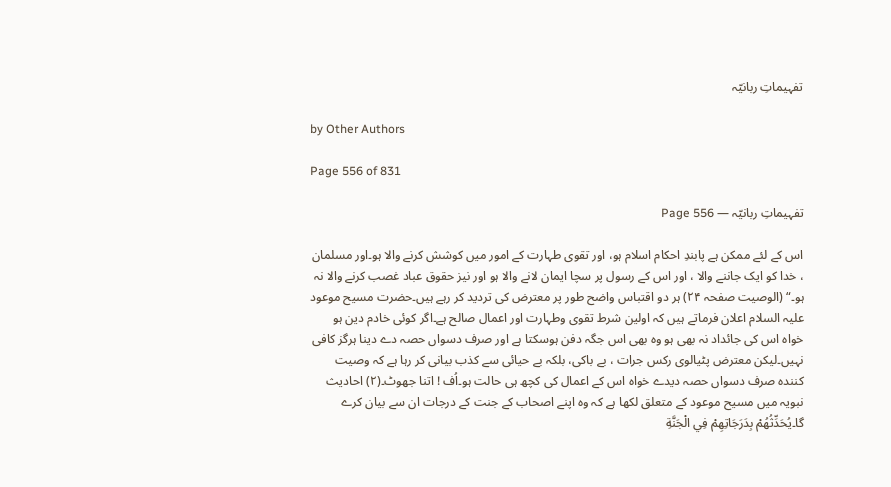تفہیماتِ ربانیّہ

by Other Authors

Page 556 of 831

تفہیماتِ ربانیّہ — Page 556

اس کے لئے ممکن ہے پابندِ احکام اسلام ہو، اور تقوی طہارت کے امور میں کوشش کرنے والا ہو۔اور مسلمان ، خدا کو ایک جاننے والا ، اور اس کے رسول پر سچا ایمان لانے والا ہو اور نیز حقوق عباد غصب کرنے والا نہ ہو۔“ (الوصیت صفحہ ۲۴) ہر دو اقتباس واضح طور پر معترض کی تردید کر رہے ہیں۔حضرت مسیح موعود علیہ السلام اعلان فرماتے ہیں کہ اولین شرط تقوی وطہارت اور اعمال صالح ہے۔اگر کوئی خادم دین ہو خواہ اس کی جائداد نہ بھی ہو وہ بھی اس جگہ دفن ہوسکتا ہے اور صرف دسواں حصہ دے دینا ہرگز کافی نہیں۔لیکن معترض پٹیالوی رکس جرات ، بے باکی، بلکہ بے حیائی سے کذب بیانی کر رہا ہے کہ وصیت کنندہ صرف دسواں حصہ دیدے خواہ اس کے اعمال کی کچھ ہی حالت ہو۔اُف ! اتنا جھوٹ۔(۲) احادیث نبویہ میں مسیح موعود کے متعلق لکھا ہے کہ وہ اپنے اصحاب کے جنت کے درجات ان سے بیان کرے گا۔يُحَدِّثُهُمْ بِدَرَجَاتِهِمْ فِي الْجَنَّةِ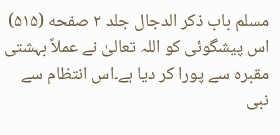مسلم باب ذکر الدجال جلد ۲ صفحه (۵۱۵) اس پیشگوئی کو اللہ تعالیٰ نے عملاً بہشتی مقبرہ سے پورا کر دیا ہے۔اس انتظام سے نبی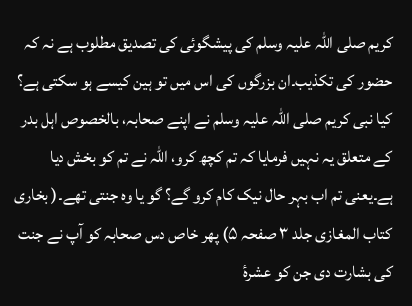کریم صلی اللہ علیہ وسلم کی پیشگوئی کی تصدیق مطلوب ہے نہ کہ حضور کی تکذیب۔ان بزرگوں کی اس میں تو ہین کیسے ہو سکتی ہے؟ کیا نبی کریم صلی اللہ علیہ وسلم نے اپنے صحابہ، بالخصوص اہل بدر کے متعلق یہ نہیں فرمایا کہ تم کچھ کرو، اللہ نے تم کو بخش دیا ہے۔یعنی تم اب بہر حال نیک کام کرو گے؟ گو یا وہ جنتی تھے۔( بخاری کتاب المغازی جلد ۳ صفحہ ۵) پھر خاص دس صحابہ کو آپ نے جنت کی بشارت دی جن کو عشرۂ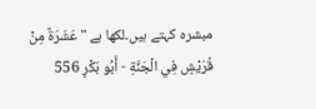مبشرہ کہتے ہیں۔لکھا ہے "عَشَرَةٌ مِنْ قُرَيْشٍ فِي الْجَنَّةِ - أَبُو بَكْرٍ 556